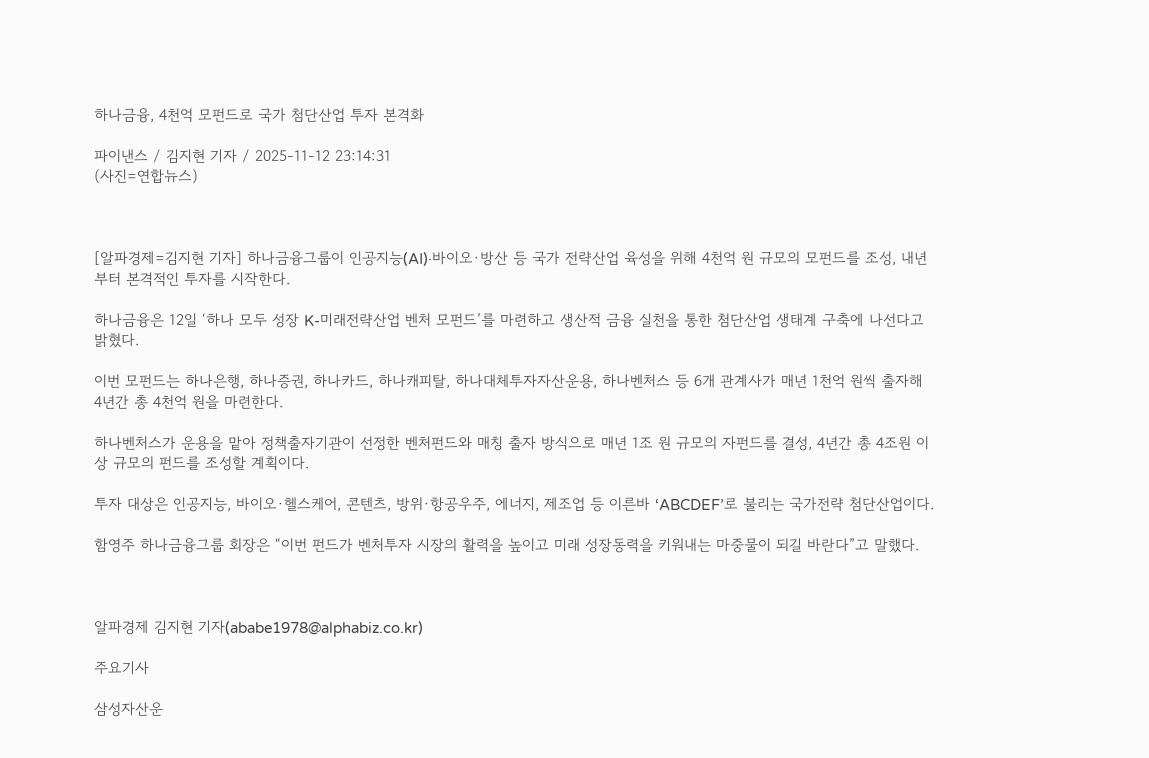하나금융, 4천억 모펀드로 국가 첨단산업 투자 본격화

파이낸스 / 김지현 기자 / 2025-11-12 23:14:31
(사진=연합뉴스)



[알파경제=김지현 기자] 하나금융그룹이 인공지능(AI)·바이오·방산 등 국가 전략산업 육성을 위해 4천억 원 규모의 모펀드를 조성, 내년부터 본격적인 투자를 시작한다.

하나금융은 12일 ‘하나 모두 성장 K-미래전략산업 벤처 모펀드’를 마련하고 생산적 금융 실천을 통한 첨단산업 생태계 구축에 나선다고 밝혔다.

이번 모펀드는 하나은행, 하나증권, 하나카드, 하나캐피탈, 하나대체투자자산운용, 하나벤처스 등 6개 관계사가 매년 1천억 원씩 출자해 4년간 총 4천억 원을 마련한다.

하나벤처스가 운용을 맡아 정책출자기관이 선정한 벤처펀드와 매칭 출자 방식으로 매년 1조 원 규모의 자펀드를 결성, 4년간 총 4조원 이상 규모의 펀드를 조성할 계획이다.

투자 대상은 인공지능, 바이오·헬스케어, 콘텐츠, 방위·항공우주, 에너지, 제조업 등 이른바 ‘ABCDEF’로 불리는 국가전략 첨단산업이다.

함영주 하나금융그룹 회장은 “이번 펀드가 벤처투자 시장의 활력을 높이고 미래 성장동력을 키워내는 마중물이 되길 바란다”고 말했다.



알파경제 김지현 기자(ababe1978@alphabiz.co.kr)

주요기사

삼성자산운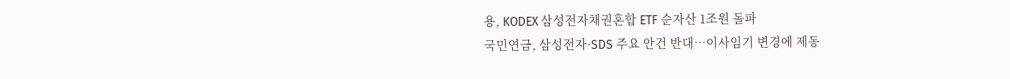용, KODEX 삼성전자채권혼합 ETF 순자산 1조원 돌파
국민연금, 삼성전자·SDS 주요 안건 반대…이사임기 변경에 제동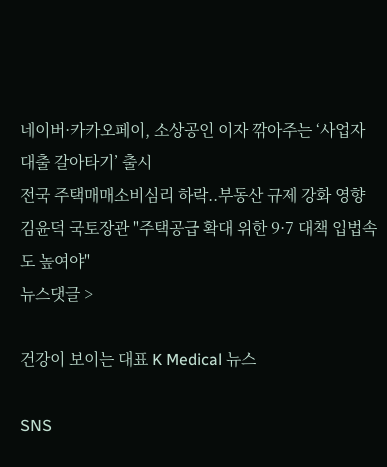네이버·카카오페이, 소상공인 이자 깎아주는 ‘사업자 대출 갈아타기’ 출시
전국 주택매매소비심리 하락..부동산 규제 강화 영향
김윤덕 국토장관 "주택공급 확대 위한 9·7 대책 입법속도 높여야"
뉴스댓글 >

건강이 보이는 대표 K Medical 뉴스

SNS